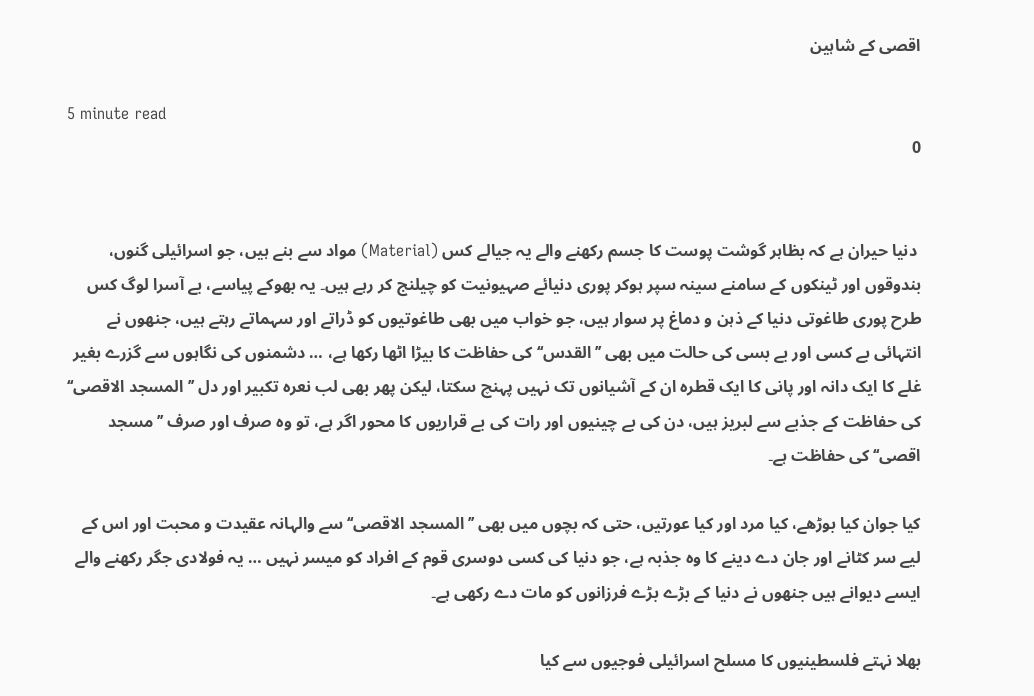اقصی کے شاہین

5 minute read
0


 دنیا حیران ہے کہ بظاہر گوشت پوست کا جسم رکھنے والے یہ جیالے کس (Material) مواد سے بنے ہیں، جو اسرائیلی گنوں، بندوقوں اور ٹینکوں کے سامنے سینہ سپر ہوکر پوری دنیائے صہیونیت کو چیلنج کر رہے ہیں۔ یہ بھوکے پیاسے، بے آسرا لوگ کس طرح پوری طاغوتی دنیا کے ذہن و دماغ پر سوار ہیں، جو خواب میں بھی طاغوتیوں کو ڈراتے اور سہماتے رہتے ہیں، جنھوں نے انتہائی بے کسی اور بے بسی کی حالت میں بھی ’’القدس‘‘ کی حفاظت کا بیڑا اٹھا رکھا ہے، … دشمنوں کی نگاہوں سے گزرے بغیر غلے کا ایک دانہ اور پانی کا ایک قطرہ ان کے آشیانوں تک نہیں پہنچ سکتا، لیکن پھر بھی لب نعرہ تکبیر اور دل ’’المسجد الاقصی‘‘ کی حفاظت کے جذبے سے لبریز ہیں، دن کی بے چینیوں اور رات کی بے قراریوں کا محور اگر ہے، تو وہ صرف اور صرف ’’مسجد اقصی‘‘ کی حفاظت ہے۔

کیا جوان کیا بوڑھے، کیا مرد اور کیا عورتیں، حتی کہ بچوں میں بھی ’’المسجد الاقصی‘‘ سے والہانہ عقیدت و محبت اور اس کے لیے سر کٹانے اور جان دے دینے کا وہ جذبہ ہے، جو دنیا کی کسی دوسری قوم کے افراد کو میسر نہیں … یہ فولادی جگر رکھنے والے ایسے دیوانے ہیں جنھوں نے دنیا کے بڑے بڑے فرزانوں کو مات دے رکھی ہے۔

بھلا نہتے فلسطینیوں کا مسلح اسرائیلی فوجیوں سے کیا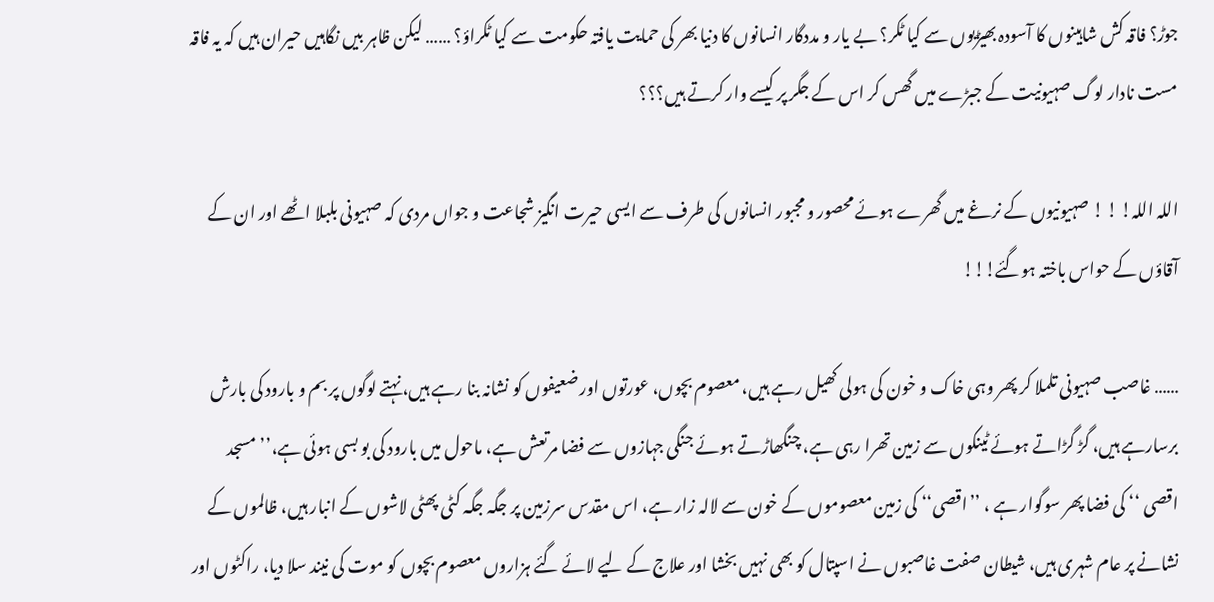جوڑ؟ فاقہ کش شاہینوں کا آسودہ بھیڑیوں سے کیا ٹکر؟ بے یار و مددگار انسانوں کا دنیا بھر کی حمایت یافتہ حکومت سے کیا ٹکراؤ؟ …… لیکن ظاہر بیں نگاہیں حیران ہیں کہ یہ فاقہ مست نادار لوگ صہیونیت کے جبڑے میں گھس کر اس کے جگر پر کیسے وار کرتے ہیں؟؟؟

اللہ اللہ! ! ! صہیونیوں کے نرغے میں گھرے ہوئے محصور و مجبور انسانوں کی طرف سے ایسی حیرت انگیز شجاعت و جواں مردی کہ صہیونی بلبلا اٹھے اور ان کے آقاؤں کے حواس باختہ ہوگئے!!!

…… غاصب صہیونی تلملا کر پھر وہی خاک و خون کی ہولی کھیل رہے ہیں، معصوم بچوں، عورتوں اور ضعیفوں کو نشانہ بنا رہے ہیں، نہتے لوگوں پر بم و بارود کی بارش برسارہے ہیں، گڑ گڑاتے ہوئے ٹینکوں سے زمین تھرا رہی ہے، چنگھاڑتے ہوئے جنگی جہازوں سے فضا مرتعش ہے، ماحول میں بارود کی بو بسی ہوئی ہے،’’مسجد اقصی ‘‘ کی فضا پھر سوگوار ہے ، ’’اقصی‘‘ کی زمین معصوموں کے خون سے لالہ زار ہے، اس مقدس سرزمین پر جگہ جگہ کٹی پھٹی لاشوں کے انبار ہیں، ظالموں کے نشانے پر عام شہری ہیں، شیطان صفت غاصبوں نے اسپتال کو بھی نہیں بخشا اور علاج کے لیے لائے گئے ہزاروں معصوم بچوں کو موت کی نیند سلا دیا، راکٹوں اور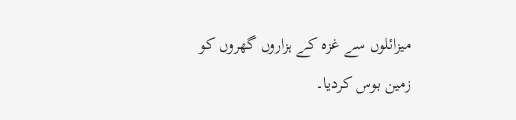میزائلوں سے غزہ کے ہزاروں گھروں کو زمین بوس کردیا۔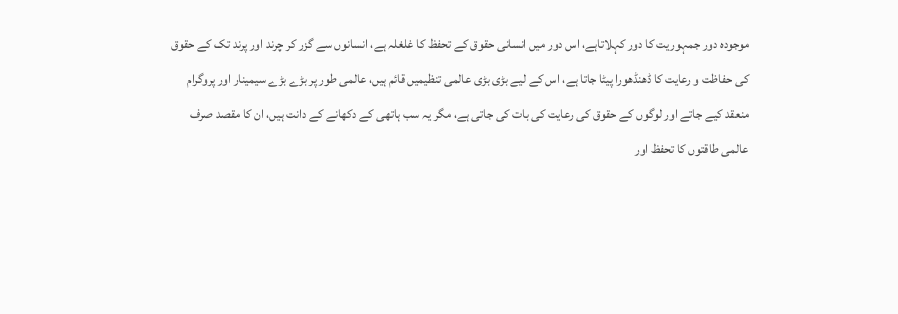موجودہ دور جمہوریت کا دور کہلاتاہے، اس دور میں انسانی حقوق کے تحفظ کا غلغلہ ہے، انسانوں سے گزر کر چرند اور پرند تک کے حقوق کی حفاظت و رعایت کا ڈھنڈھورا پیٹا جاتا ہے، اس کے لیے بڑی بڑی عالمی تنظیمیں قائم ہیں، عالمی طور پر بڑے بڑے سیمینار اور پروگرام منعقد کیے جاتے اور لوگوں کے حقوق کی رعایت کی بات کی جاتی ہے، مگر یہ سب ہاتھی کے دکھانے کے دانت ہیں، ان کا مقصد صرف عالمی طاقتوں کا تحفظ اور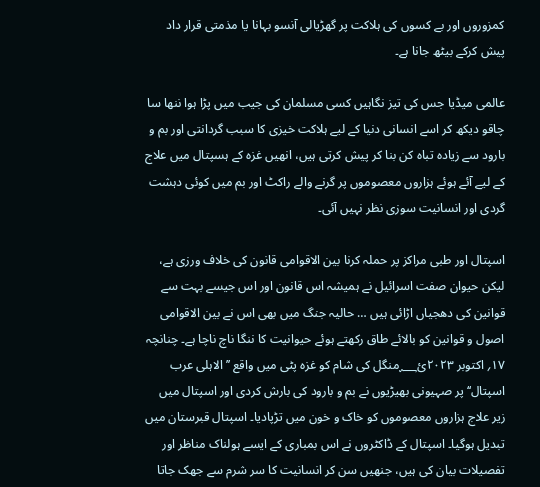کمزوروں اور بے کسوں کی ہلاکت پر گھڑیالی آنسو بہانا یا مذمتی قرار داد پیش کرکے بیٹھ جانا ہے۔

عالمی میڈیا جس کی تیز نگاہیں کسی مسلمان کی جیب میں پڑا ہوا ننھا سا چاقو دیکھ کر اسے انسانی دنیا کے لیے ہلاکت خیزی کا سبب گردانتی اور بم و بارود سے زیادہ تباہ کن بنا کر پیش کرتی ہیں، انھیں غزہ کے ہسپتال میں علاج کے لیے آئے ہوئے ہزاروں معصوموں پر گرنے والے راکٹ اور بم میں کوئی دہشت گردی اور انسانیت سوزی نظر نہیں آئی۔

اسپتال اور طبی مراکز پر حملہ کرنا بین الاقوامی قانون کی خلاف ورزی ہے، لیکن حیوان صفت اسرائیل نے ہمیشہ اس قانون اور اس جیسے بہت سے قوانین کی دھجیاں اڑائی ہیں … حالیہ جنگ میں بھی اس نے بین الاقوامی اصول و قوانین کو بالائے طاق رکھتے ہوئے حیوانیت کا ننگا ناچ ناچا ہے۔ چنانچہ ۱۷؍ اکتوبر ۲۰۲۳ئ؁منگل کی شام کو غزہ پٹی میں واقع ’’الاہلی عرب اسپتال‘‘ پر صہیونی بھیڑیوں نے بم و بارود کی بارش کردی اور اسپتال میں زیر علاج ہزاروں معصوموں کو خاک و خون میں تڑپادیا۔ اسپتال قبرستان میں تبدیل ہوگیا۔ اسپتال کے ڈاکٹروں نے اس بمباری کے ایسے ہولناک مناظر اور تفصیلات بیان کی ہیں، جنھیں سن کر انسانیت کا سر شرم سے جھک جاتا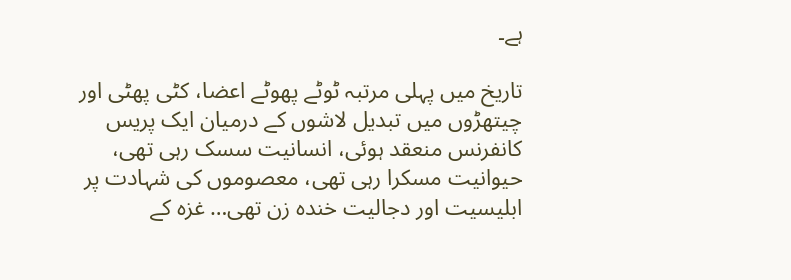ہے۔

تاریخ میں پہلی مرتبہ ٹوٹے پھوٹے اعضا، کٹی پھٹی اور چیتھڑوں میں تبدیل لاشوں کے درمیان ایک پریس کانفرنس منعقد ہوئی، انسانیت سسک رہی تھی، حیوانیت مسکرا رہی تھی، معصوموں کی شہادت پر ابلیسیت اور دجالیت خندہ زن تھی… غزہ کے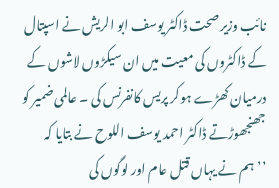نائب وزیر صحت ڈاکٹر یوسف ابو الریش نے اسپتال کے ڈاکٹروں کی معیت میں ان سیکڑوں لاشوں کے درمیان کھڑے ہوکر پریس کانفرنس کی ۔ عالمی ضمیر کو جھنجھوڑتے ڈاکٹر احمد یوسف اللوح نے بتایا کہ ’’ہم نے یہاں قتل عام اور لوگوں کی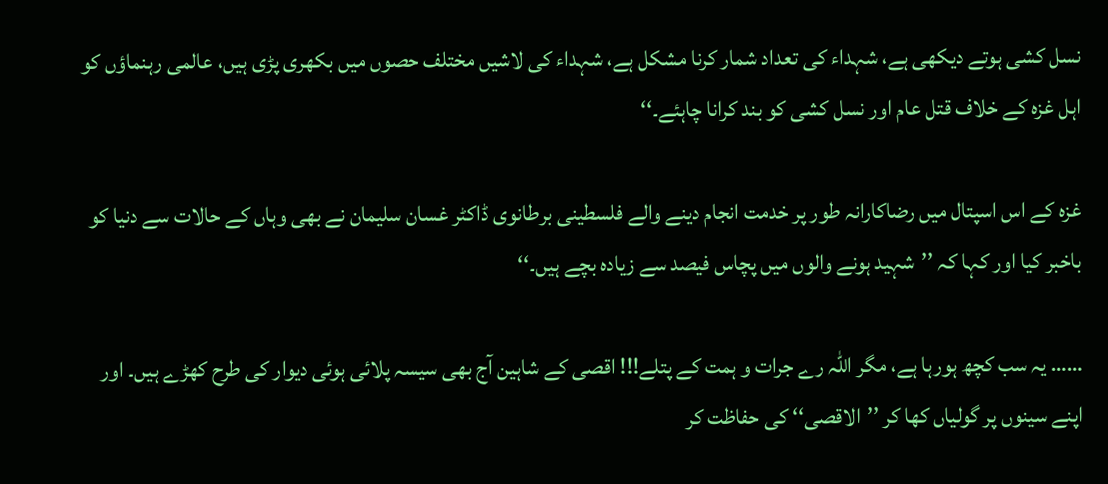نسل کشی ہوتے دیکھی ہے، شہداء کی تعداد شمار کرنا مشکل ہے، شہداء کی لاشیں مختلف حصوں میں بکھری پڑی ہیں، عالمی رہنماؤں کو اہل غزہ کے خلاف قتل عام اور نسل کشی کو بند کرانا چاہئے۔‘‘

غزہ کے اس اسپتال میں رضاکارانہ طور پر خدمت انجام دینے والے فلسطینی برطانوی ڈاکٹر غسان سلیمان نے بھی وہاں کے حالات سے دنیا کو باخبر کیا اور کہا کہ ’’شہید ہونے والوں میں پچاس فیصد سے زیادہ بچے ہیں۔‘‘

…… یہ سب کچھ ہورہا ہے، مگر اللہ رے جرات و ہمت کے پتلے!!! اقصی کے شاہین آج بھی سیسہ پلائی ہوئی دیوار کی طرح کھڑے ہیں۔ اور اپنے سینوں پر گولیاں کھا کر ’’الاقصی‘‘ کی حفاظت کر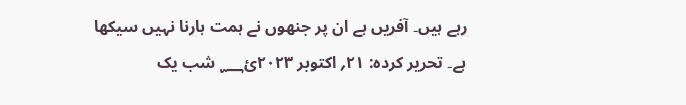رہے ہیں۔ آفریں ہے ان پر جنھوں نے ہمت ہارنا نہیں سیکھا ہے۔ تحریر کردہ: ۲۱؍ اکتوبر ۲۰۲۳ئ؁ شب یک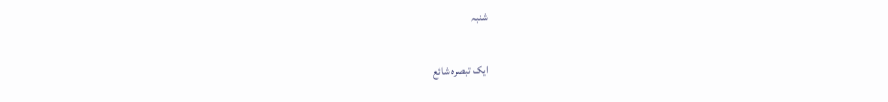شنبہ

ایک تبصرہ شائع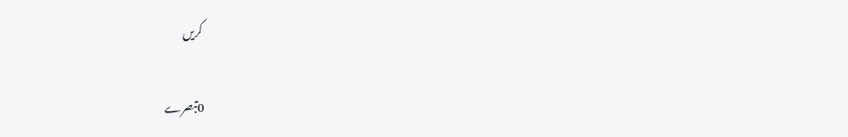کریں

0تبصرے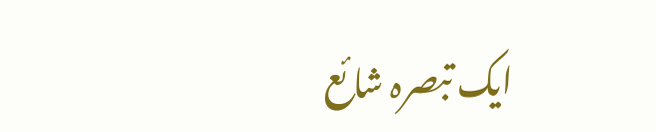ایک تبصرہ شائع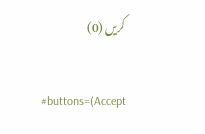کریں (0)

#buttons=(Accept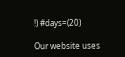!) #days=(20)

Our website uses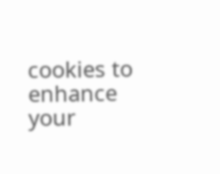cookies to enhance your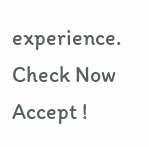experience. Check Now
Accept !